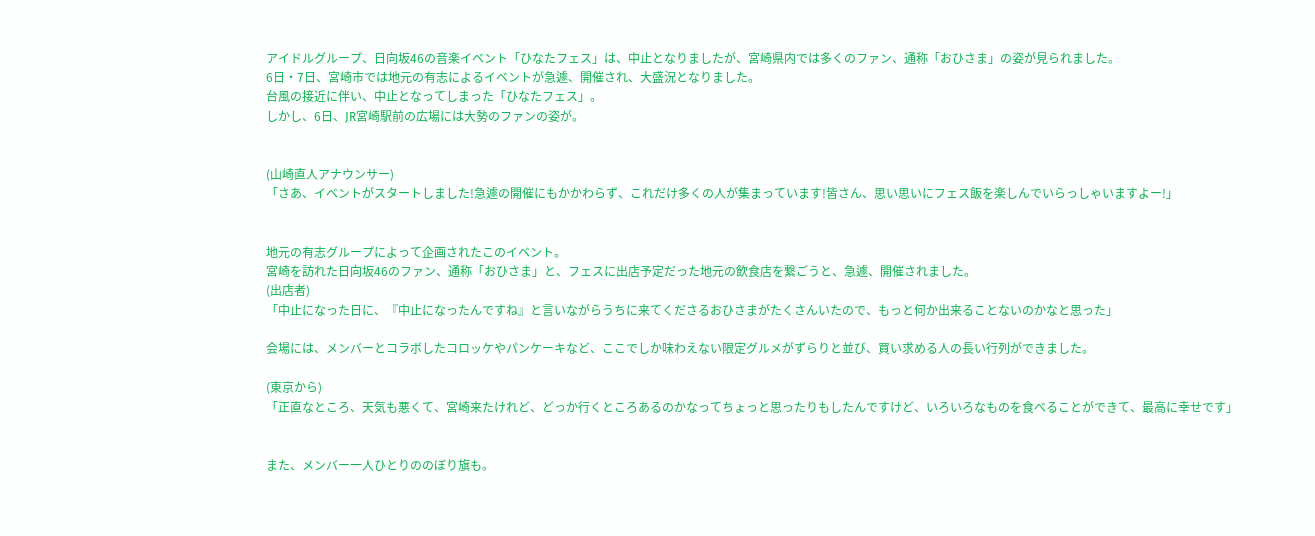アイドルグループ、日向坂46の音楽イベント「ひなたフェス」は、中止となりましたが、宮崎県内では多くのファン、通称「おひさま」の姿が見られました。
6日・7日、宮崎市では地元の有志によるイベントが急遽、開催され、大盛況となりました。
台風の接近に伴い、中止となってしまった「ひなたフェス」。
しかし、6日、JR宮崎駅前の広場には大勢のファンの姿が。


(山崎直人アナウンサー)
「さあ、イベントがスタートしました!急遽の開催にもかかわらず、これだけ多くの人が集まっています!皆さん、思い思いにフェス飯を楽しんでいらっしゃいますよー!」


地元の有志グループによって企画されたこのイベント。
宮崎を訪れた日向坂46のファン、通称「おひさま」と、フェスに出店予定だった地元の飲食店を繋ごうと、急遽、開催されました。
(出店者)
「中止になった日に、『中止になったんですね』と言いながらうちに来てくださるおひさまがたくさんいたので、もっと何か出来ることないのかなと思った」

会場には、メンバーとコラボしたコロッケやパンケーキなど、ここでしか味わえない限定グルメがずらりと並び、買い求める人の長い行列ができました。

(東京から)
「正直なところ、天気も悪くて、宮崎来たけれど、どっか行くところあるのかなってちょっと思ったりもしたんですけど、いろいろなものを食べることができて、最高に幸せです」


また、メンバー一人ひとりののぼり旗も。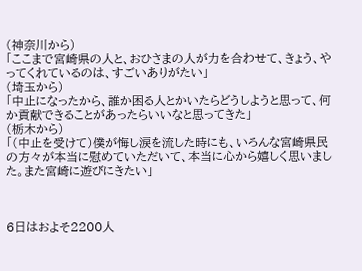(神奈川から)
「ここまで宮崎県の人と、おひさまの人が力を合わせて、きょう、やってくれているのは、すごいありがたい」
(埼玉から)
「中止になったから、誰か困る人とかいたらどうしようと思って、何か貢献できることがあったらいいなと思ってきた」
(栃木から)
「(中止を受けて)僕が悔し涙を流した時にも、いろんな宮崎県民の方々が本当に慰めていただいて、本当に心から嬉しく思いました。また宮崎に遊びにきたい」



6日はおよそ2200人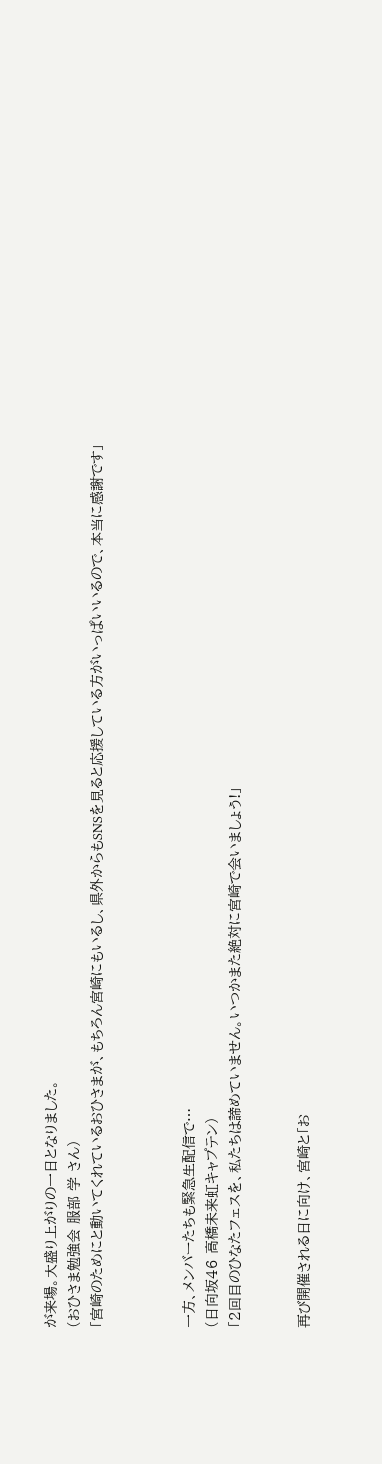が来場。大盛り上がりの一日となりました。
(おひさま勉強会 服部 学 さん)
「宮崎のためにと動いてくれているおひさまが、もちろん宮崎にもいるし、県外からもSNSを見ると応援している方がいっぱいいるので、本当に感謝です」



一方、メンバーたちも緊急生配信で…
(日向坂46 高橋未来虹キャプテン)
「2回目のひなたフェスを、私たちは諦めていません。いつかまた絶対に宮崎で会いましょう!」


再び開催される日に向け、宮崎と「お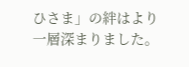ひさま」の絆はより一層深まりました。